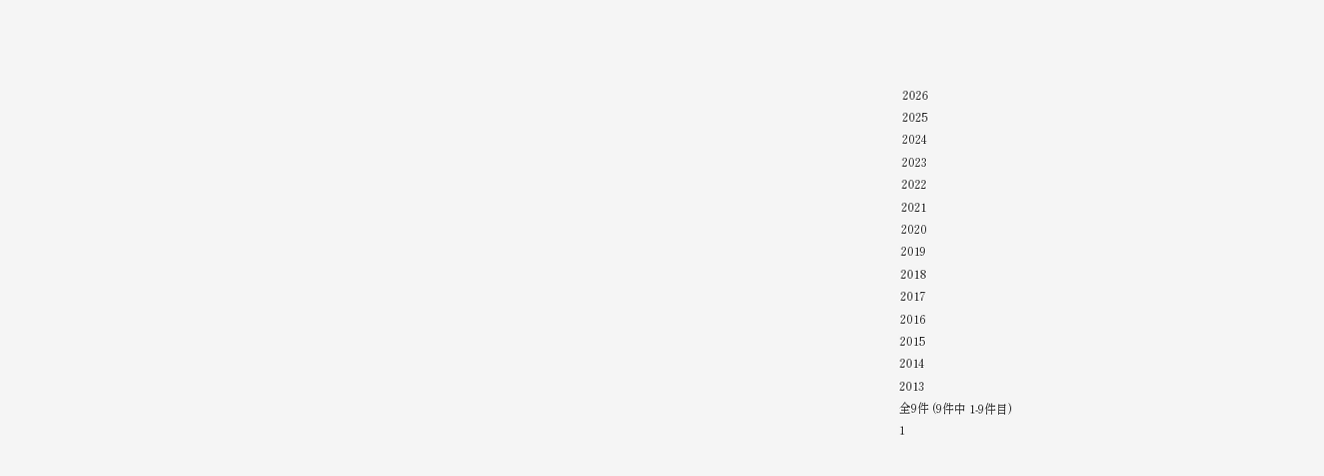2026
2025
2024
2023
2022
2021
2020
2019
2018
2017
2016
2015
2014
2013
全9件 (9件中 1-9件目)
1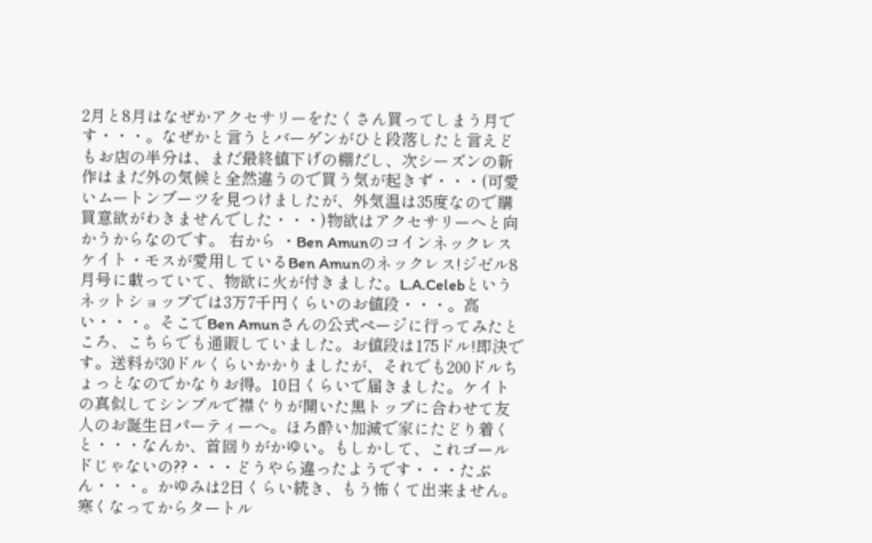2月と8月はなぜかアクセサリーをたくさん買ってしまう月です・・・。なぜかと言うとバーゲンがひと段落したと言えどもお店の半分は、まだ最終値下げの棚だし、次シーズンの新作はまだ外の気候と全然違うので買う気が起きず・・・(可愛いムートンブーツを見つけましたが、外気温は35度なので購買意欲がわきませんでした・・・)物欲はアクセサリーへと向かうからなのです。 右から ・Ben Amunのコインネックレスケイト・モスが愛用しているBen Amunのネックレス!ジゼル8月号に載っていて、物欲に火が付きました。L.A.Celebというネットショップでは3万7千円くらいのお値段・・・。高い・・・。そこでBen Amunさんの公式ページに行ってみたところ、こちらでも通販していました。お値段は175ドル!即決です。送料が30ドルくらいかかりましたが、それでも200ドルちょっとなのでかなりお得。10日くらいで届きました。ケイトの真似してシンプルで襟ぐりが開いた黒トップに合わせて友人のお誕生日パーティーへ。ほろ酔い加減で家にたどり着くと・・・なんか、首回りがかゆい。もしかして、これゴールドじゃないの??・・・どうやら違ったようです・・・たぶん・・・。かゆみは2日くらい続き、もう怖くて出来ません。寒くなってからタートル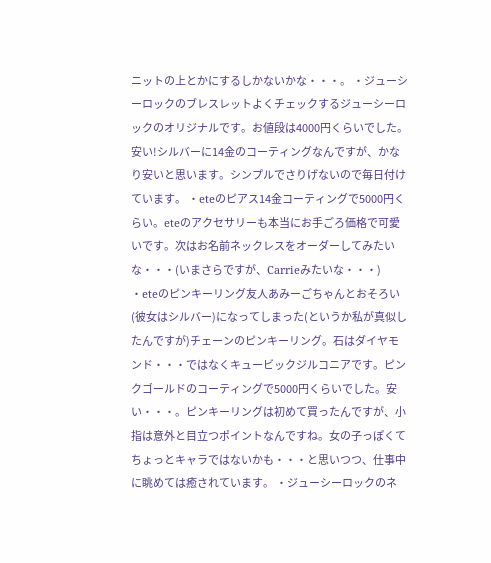ニットの上とかにするしかないかな・・・。 ・ジューシーロックのブレスレットよくチェックするジューシーロックのオリジナルです。お値段は4000円くらいでした。安い!シルバーに14金のコーティングなんですが、かなり安いと思います。シンプルでさりげないので毎日付けています。 ・eteのピアス14金コーティングで5000円くらい。eteのアクセサリーも本当にお手ごろ価格で可愛いです。次はお名前ネックレスをオーダーしてみたいな・・・(いまさらですが、Carrieみたいな・・・) ・eteのピンキーリング友人あみーごちゃんとおそろい(彼女はシルバー)になってしまった(というか私が真似したんですが)チェーンのピンキーリング。石はダイヤモンド・・・ではなくキュービックジルコニアです。ピンクゴールドのコーティングで5000円くらいでした。安い・・・。ピンキーリングは初めて買ったんですが、小指は意外と目立つポイントなんですね。女の子っぽくてちょっとキャラではないかも・・・と思いつつ、仕事中に眺めては癒されています。 ・ジューシーロックのネ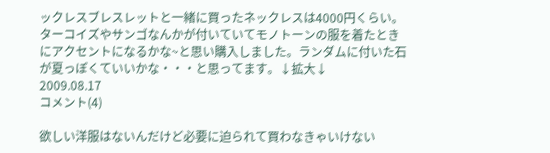ックレスブレスレットと一緒に買ったネックレスは4000円くらい。ターコイズやサンゴなんかが付いていてモノトーンの服を着たときにアクセントになるかな~と思い購入しました。ランダムに付いた石が夏っぽくていいかな・・・と思ってます。↓拡大↓
2009.08.17
コメント(4)

欲しい洋服はないんだけど必要に迫られて買わなきゃいけない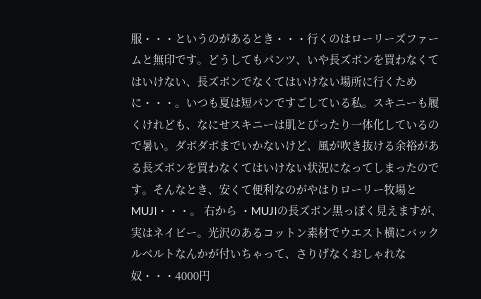服・・・というのがあるとき・・・行くのはローリーズファームと無印です。どうしてもパンツ、いや長ズボンを買わなくてはいけない、長ズボンでなくてはいけない場所に行くために・・・。いつも夏は短パンですごしている私。スキニーも履くけれども、なにせスキニーは肌とぴったり一体化しているので暑い。ダボダボまでいかないけど、風が吹き抜ける余裕がある長ズボンを買わなくてはいけない状況になってしまったのです。そんなとき、安くて便利なのがやはりローリー牧場とMUJI・・・。 右から ・MUJIの長ズボン黒っぽく見えますが、実はネイビー。光沢のあるコットン素材でウエスト横にバックルベルトなんかが付いちゃって、さりげなくおしゃれな奴・・・4000円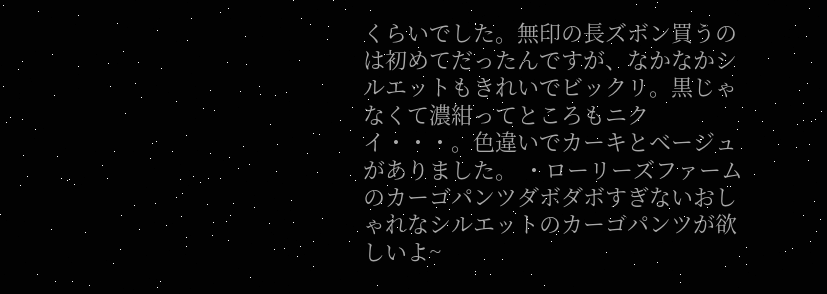くらいでした。無印の長ズボン買うのは初めてだったんですが、なかなかシルエットもきれいでビックリ。黒じゃなくて濃紺ってところもニクイ・・・。色違いでカーキとベージュがありました。 ・ローリーズファームのカーゴパンツダボダボすぎないおしゃれなシルエットのカーゴパンツが欲しいよ~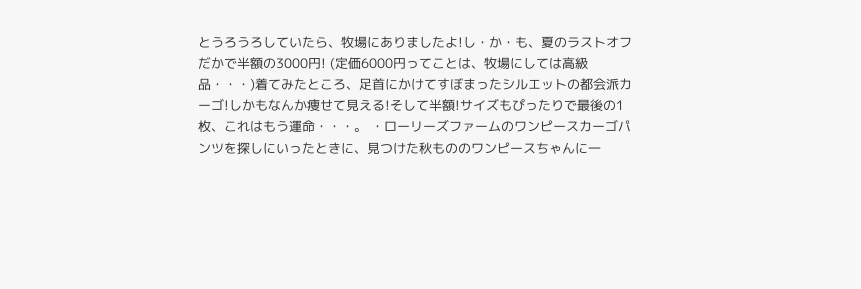とうろうろしていたら、牧場にありましたよ!し・か・も、夏のラストオフだかで半額の3000円! (定価6000円ってことは、牧場にしては高級品・・・)着てみたところ、足首にかけてすぼまったシルエットの都会派カーゴ!しかもなんか痩せて見える!そして半額!サイズもぴったりで最後の1枚、これはもう運命・・・。 ・ローリーズファームのワンピースカーゴパンツを探しにいったときに、見つけた秋もののワンピースちゃんに一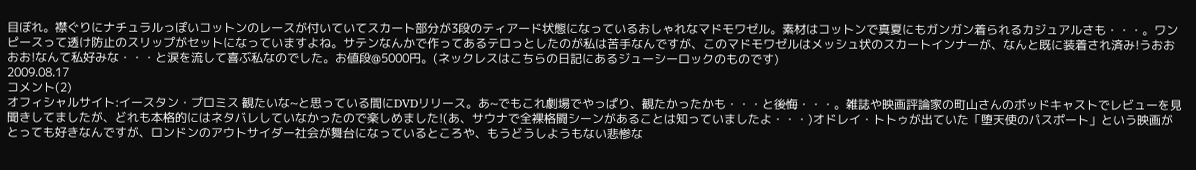目ぼれ。襟ぐりにナチュラルっぽいコットンのレースが付いていてスカート部分が3段のティアード状態になっているおしゃれなマドモワゼル。素材はコットンで真夏にもガンガン着られるカジュアルさも・・・。ワンピースって透け防止のスリップがセットになっていますよね。サテンなんかで作ってあるテロっとしたのが私は苦手なんですが、このマドモワゼルはメッシュ状のスカートインナーが、なんと既に装着され済み!うおおおお!なんて私好みな・・・と涙を流して喜ぶ私なのでした。お値段@5000円。(ネックレスはこちらの日記にあるジューシーロックのものです)
2009.08.17
コメント(2)
オフィシャルサイト:イースタン・プロミス 観たいな~と思っている間にDVDリリース。あ~でもこれ劇場でやっぱり、観たかったかも・・・と後悔・・・。雑誌や映画評論家の町山さんのポッドキャストでレビューを見聞きしてましたが、どれも本格的にはネタバレしていなかったので楽しめました!(あ、サウナで全裸格闘シーンがあることは知っていましたよ・・・)オドレイ・トトゥが出ていた「堕天使のパスポート」という映画がとっても好きなんですが、ロンドンのアウトサイダー社会が舞台になっているところや、もうどうしようもない悲惨な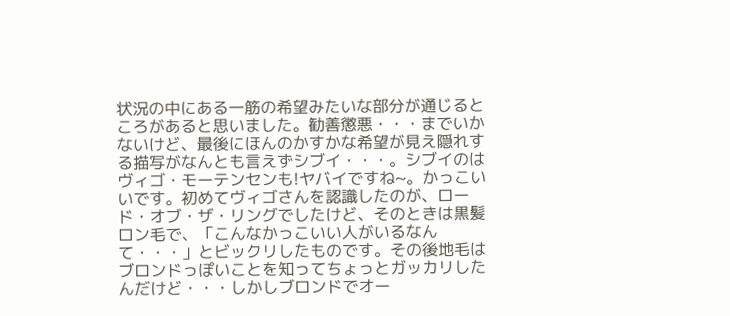状況の中にある一筋の希望みたいな部分が通じるところがあると思いました。勧善懲悪・・・までいかないけど、最後にほんのかすかな希望が見え隠れする描写がなんとも言えずシブイ・・・。シブイのはヴィゴ・モーテンセンも!ヤバイですね~。かっこいいです。初めてヴィゴさんを認識したのが、ロード・オブ・ザ・リングでしたけど、そのときは黒髪ロン毛で、「こんなかっこいい人がいるなんて・・・」とビックリしたものです。その後地毛はブロンドっぽいことを知ってちょっとガッカリしたんだけど・・・しかしブロンドでオー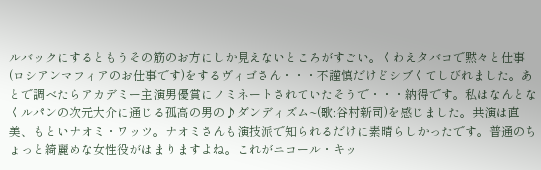ルバックにするともうその筋のお方にしか見えないところがすごい。くわえタバコで黙々と仕事(ロシアンマフィアのお仕事です)をするヴィゴさん・・・不謹慎だけどシブくてしびれました。あとで調べたらアカデミー主演男優賞にノミネートされていたそうで・・・納得です。私はなんとなくルパンの次元大介に通じる孤高の男の♪ダンディズム~(歌:谷村新司)を感じました。共演は直美、もといナオミ・ワッツ。ナオミさんも演技派で知られるだけに素晴らしかったです。普通のちょっと綺麗めな女性役がはまりますよね。これがニコール・キッ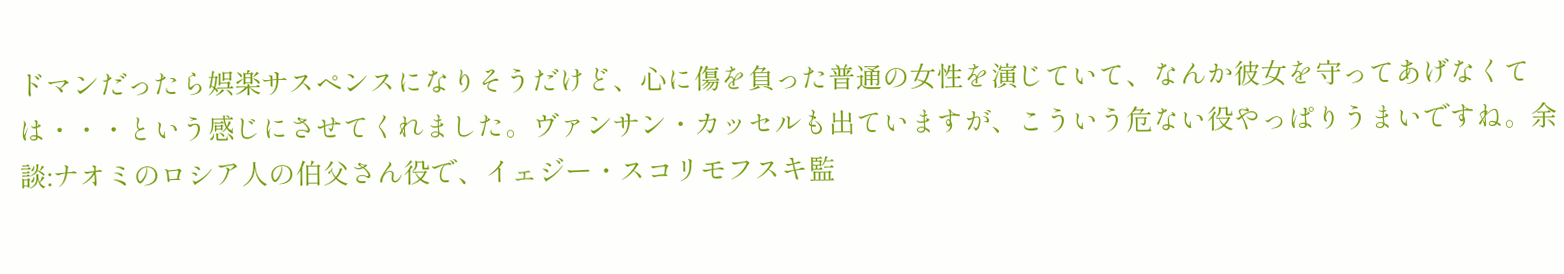ドマンだったら娯楽サスペンスになりそうだけど、心に傷を負った普通の女性を演じていて、なんか彼女を守ってあげなくては・・・という感じにさせてくれました。ヴァンサン・カッセルも出ていますが、こういう危ない役やっぱりうまいですね。余談:ナオミのロシア人の伯父さん役で、イェジー・スコリモフスキ監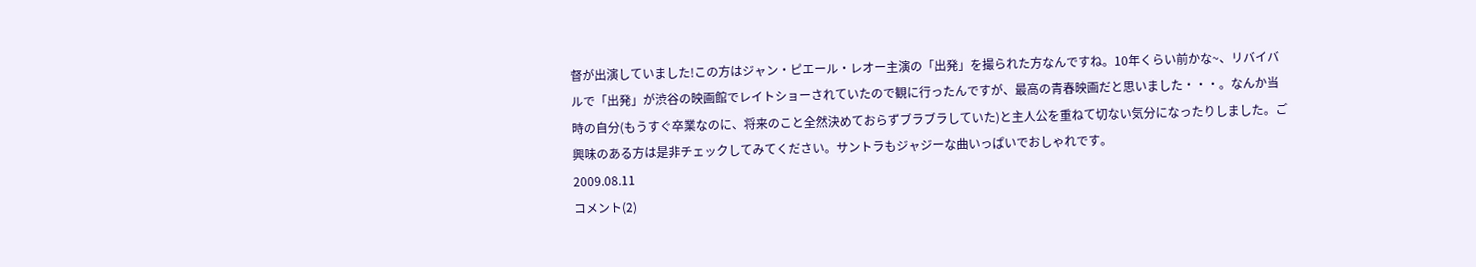督が出演していました!この方はジャン・ピエール・レオー主演の「出発」を撮られた方なんですね。10年くらい前かな~、リバイバルで「出発」が渋谷の映画館でレイトショーされていたので観に行ったんですが、最高の青春映画だと思いました・・・。なんか当時の自分(もうすぐ卒業なのに、将来のこと全然決めておらずブラブラしていた)と主人公を重ねて切ない気分になったりしました。ご興味のある方は是非チェックしてみてください。サントラもジャジーな曲いっぱいでおしゃれです。
2009.08.11
コメント(2)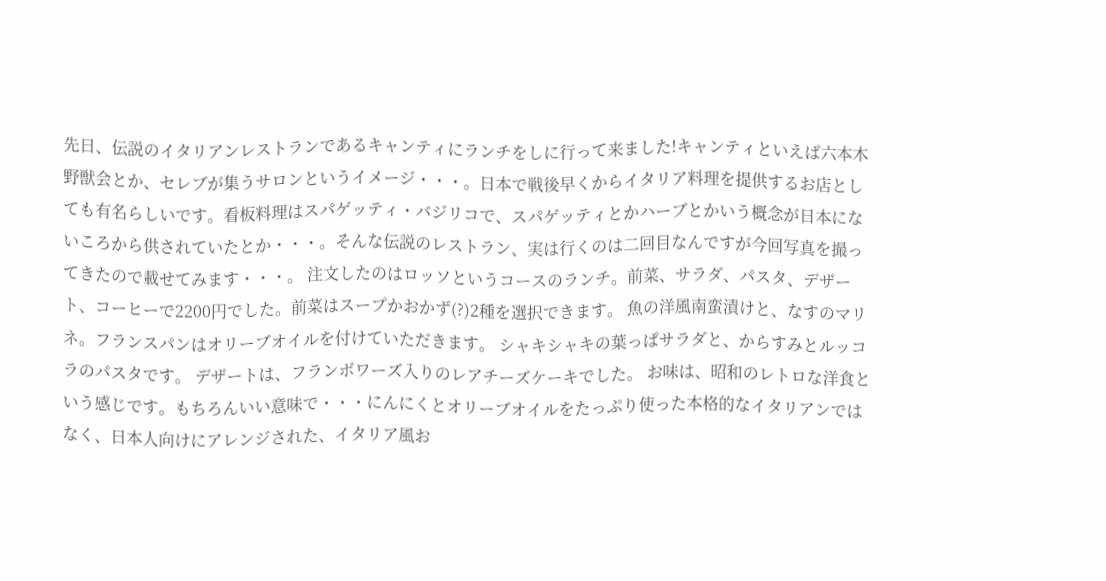先日、伝説のイタリアンレストランであるキャンティにランチをしに行って来ました!キャンティといえば六本木野獣会とか、セレブが集うサロンというイメージ・・・。日本で戦後早くからイタリア料理を提供するお店としても有名らしいです。看板料理はスパゲッティ・バジリコで、スパゲッティとかハーブとかいう概念が日本にないころから供されていたとか・・・。そんな伝説のレストラン、実は行くのは二回目なんですが今回写真を撮ってきたので載せてみます・・・。 注文したのはロッソというコースのランチ。前菜、サラダ、パスタ、デザート、コーヒーで2200円でした。前菜はスープかおかず(?)2種を選択できます。 魚の洋風南蛮漬けと、なすのマリネ。フランスパンはオリーブオイルを付けていただきます。 シャキシャキの葉っぱサラダと、からすみとルッコラのパスタです。 デザートは、フランボワーズ入りのレアチーズケーキでした。 お味は、昭和のレトロな洋食という感じです。もちろんいい意味で・・・にんにくとオリーブオイルをたっぷり使った本格的なイタリアンではなく、日本人向けにアレンジされた、イタリア風お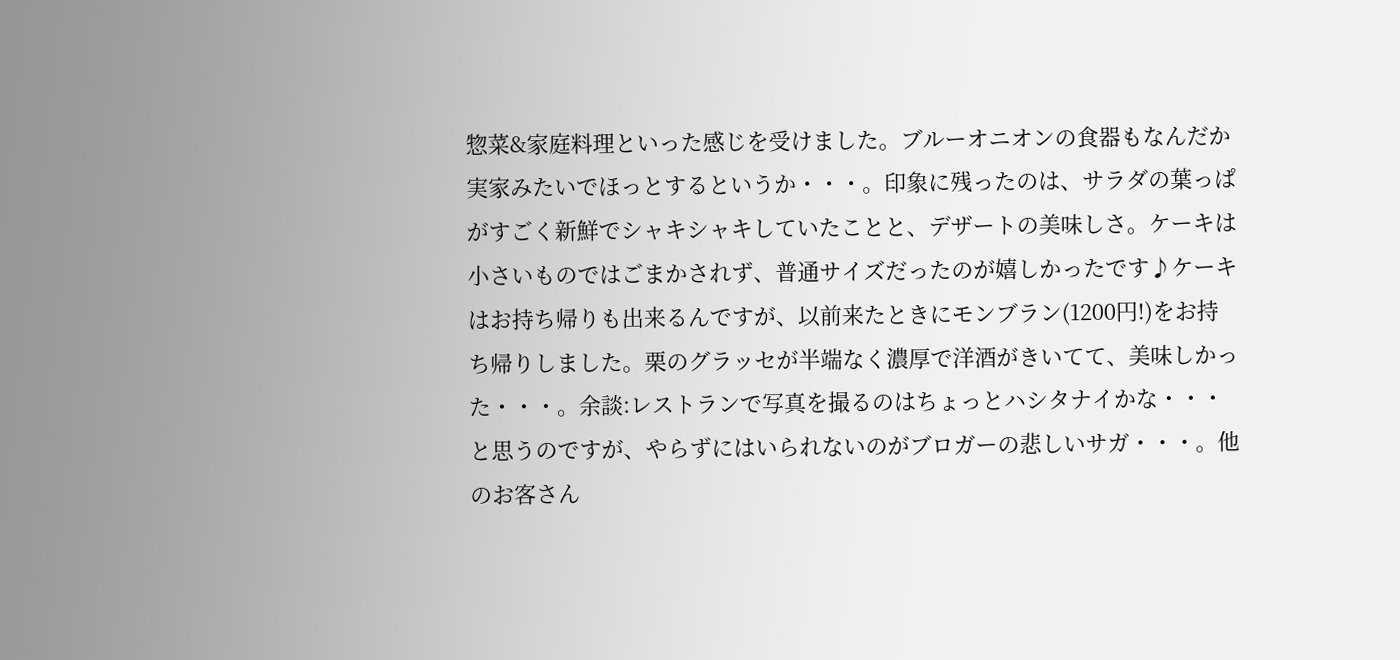惣菜&家庭料理といった感じを受けました。ブルーオニオンの食器もなんだか実家みたいでほっとするというか・・・。印象に残ったのは、サラダの葉っぱがすごく新鮮でシャキシャキしていたことと、デザートの美味しさ。ケーキは小さいものではごまかされず、普通サイズだったのが嬉しかったです♪ケーキはお持ち帰りも出来るんですが、以前来たときにモンブラン(1200円!)をお持ち帰りしました。栗のグラッセが半端なく濃厚で洋酒がきいてて、美味しかった・・・。余談:レストランで写真を撮るのはちょっとハシタナイかな・・・と思うのですが、やらずにはいられないのがブロガーの悲しいサガ・・・。他のお客さん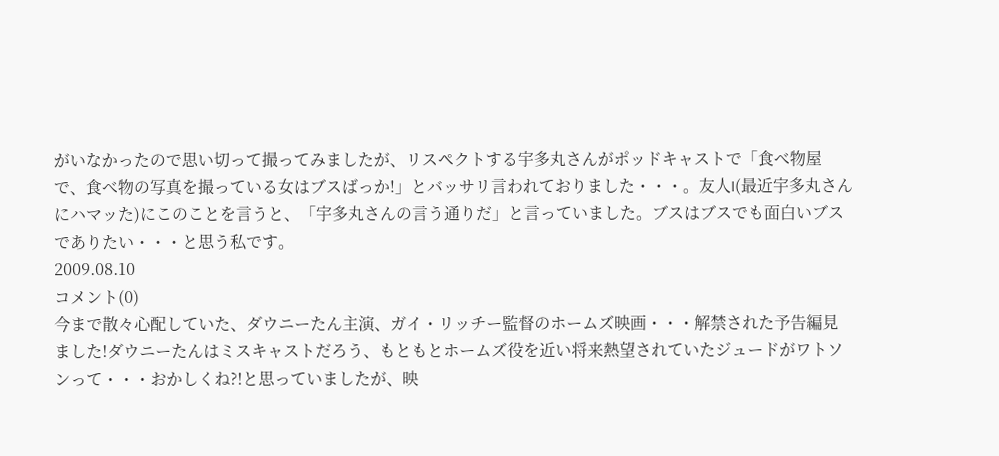がいなかったので思い切って撮ってみましたが、リスペクトする宇多丸さんがポッドキャストで「食べ物屋で、食べ物の写真を撮っている女はブスばっか!」とバッサリ言われておりました・・・。友人I(最近宇多丸さんにハマッた)にこのことを言うと、「宇多丸さんの言う通りだ」と言っていました。ブスはブスでも面白いブスでありたい・・・と思う私です。
2009.08.10
コメント(0)
今まで散々心配していた、ダウニーたん主演、ガイ・リッチー監督のホームズ映画・・・解禁された予告編見ました!ダウニーたんはミスキャストだろう、もともとホームズ役を近い将来熱望されていたジュードがワトソンって・・・おかしくね?!と思っていましたが、映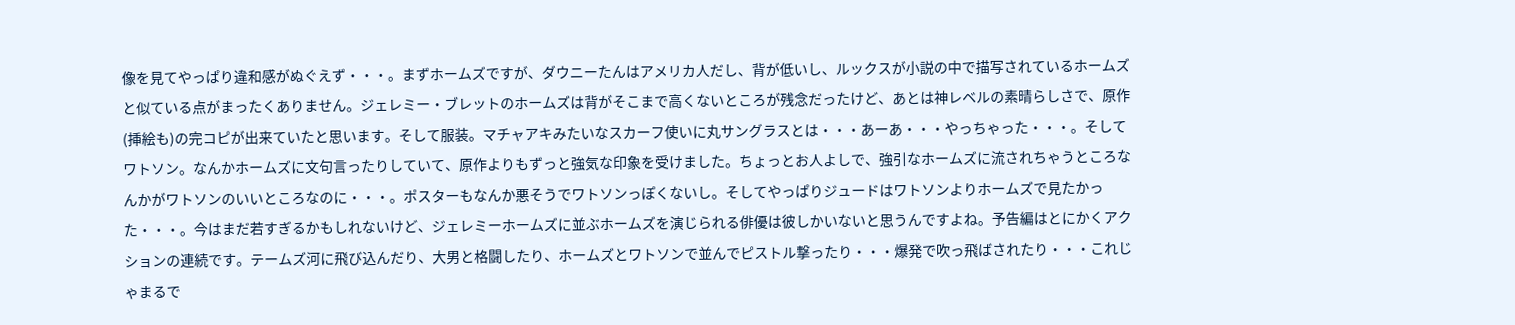像を見てやっぱり違和感がぬぐえず・・・。まずホームズですが、ダウニーたんはアメリカ人だし、背が低いし、ルックスが小説の中で描写されているホームズと似ている点がまったくありません。ジェレミー・ブレットのホームズは背がそこまで高くないところが残念だったけど、あとは神レベルの素晴らしさで、原作(挿絵も)の完コピが出来ていたと思います。そして服装。マチャアキみたいなスカーフ使いに丸サングラスとは・・・あーあ・・・やっちゃった・・・。そしてワトソン。なんかホームズに文句言ったりしていて、原作よりもずっと強気な印象を受けました。ちょっとお人よしで、強引なホームズに流されちゃうところなんかがワトソンのいいところなのに・・・。ポスターもなんか悪そうでワトソンっぽくないし。そしてやっぱりジュードはワトソンよりホームズで見たかった・・・。今はまだ若すぎるかもしれないけど、ジェレミーホームズに並ぶホームズを演じられる俳優は彼しかいないと思うんですよね。予告編はとにかくアクションの連続です。テームズ河に飛び込んだり、大男と格闘したり、ホームズとワトソンで並んでピストル撃ったり・・・爆発で吹っ飛ばされたり・・・これじゃまるで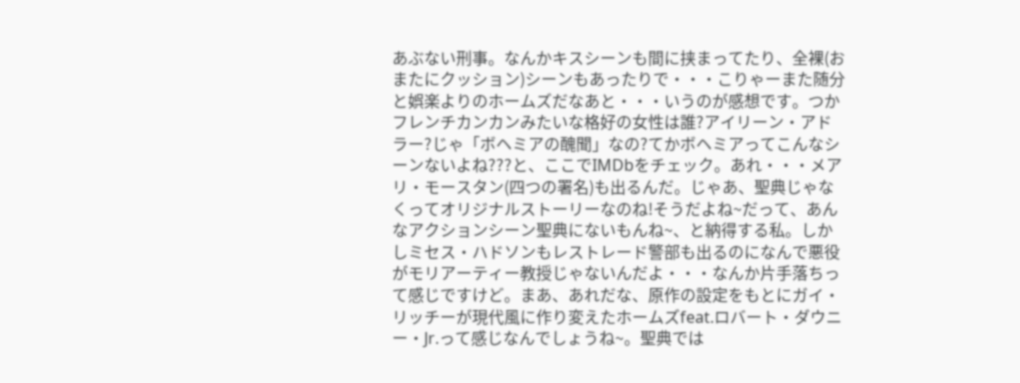あぶない刑事。なんかキスシーンも間に挟まってたり、全裸(おまたにクッション)シーンもあったりで・・・こりゃーまた随分と娯楽よりのホームズだなあと・・・いうのが感想です。つかフレンチカンカンみたいな格好の女性は誰?アイリーン・アドラー?じゃ「ボヘミアの醜聞」なの?てかボヘミアってこんなシーンないよね???と、ここでIMDbをチェック。あれ・・・メアリ・モースタン(四つの署名)も出るんだ。じゃあ、聖典じゃなくってオリジナルストーリーなのね!そうだよね~だって、あんなアクションシーン聖典にないもんね~、と納得する私。しかしミセス・ハドソンもレストレード警部も出るのになんで悪役がモリアーティー教授じゃないんだよ・・・なんか片手落ちって感じですけど。まあ、あれだな、原作の設定をもとにガイ・リッチーが現代風に作り変えたホームズfeat.ロバート・ダウニー・Jr.って感じなんでしょうね~。聖典では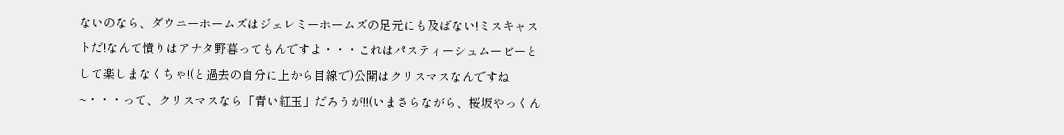ないのなら、ダウニーホームズはジェレミーホームズの足元にも及ばない!ミスキャストだ!なんて憤りはアナタ野暮ってもんですよ・・・これはパスティーシュムービーとして楽しまなくちゃ!(と過去の自分に上から目線で)公開はクリスマスなんですね~・・・って、クリスマスなら「青い紅玉」だろうが!!(いまさらながら、桜坂やっくん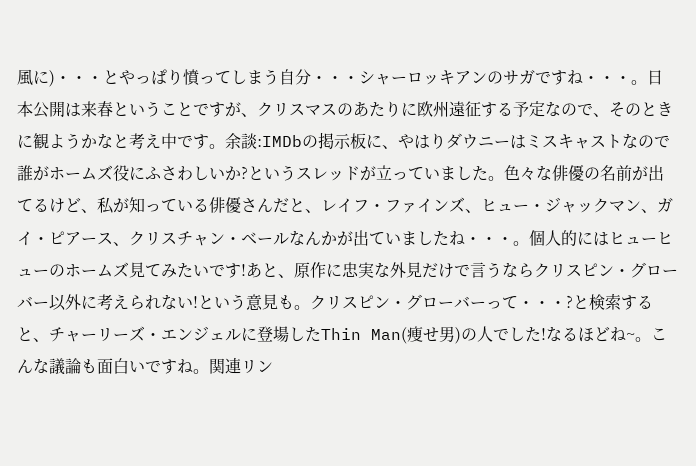風に)・・・とやっぱり憤ってしまう自分・・・シャーロッキアンのサガですね・・・。日本公開は来春ということですが、クリスマスのあたりに欧州遠征する予定なので、そのときに観ようかなと考え中です。余談:IMDbの掲示板に、やはりダウニーはミスキャストなので誰がホームズ役にふさわしいか?というスレッドが立っていました。色々な俳優の名前が出てるけど、私が知っている俳優さんだと、レイフ・ファインズ、ヒュー・ジャックマン、ガイ・ピアース、クリスチャン・ベールなんかが出ていましたね・・・。個人的にはヒューヒューのホームズ見てみたいです!あと、原作に忠実な外見だけで言うならクリスピン・グローバー以外に考えられない!という意見も。クリスピン・グローバーって・・・?と検索すると、チャーリーズ・エンジェルに登場したThin Man(痩せ男)の人でした!なるほどね~。こんな議論も面白いですね。関連リン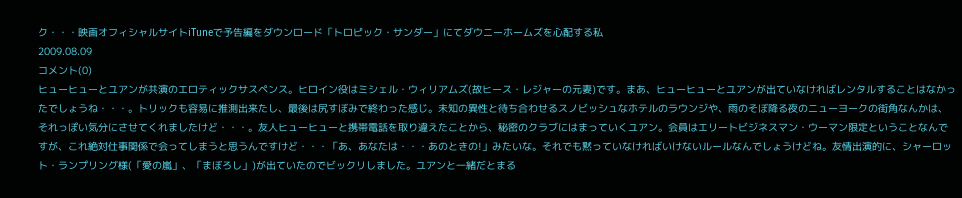ク・・・映画オフィシャルサイトiTuneで予告編をダウンロード「トロピック・サンダー」にてダウニーホームズを心配する私
2009.08.09
コメント(0)
ヒューヒューとユアンが共演のエロティックサスペンス。ヒロイン役はミシェル・ウィリアムズ(故ヒース・レジャーの元妻)です。まあ、ヒューヒューとユアンが出ていなければレンタルすることはなかったでしょうね・・・。トリックも容易に推測出来たし、最後は尻すぼみで終わった感じ。未知の異性と待ち合わせるスノビッシュなホテルのラウンジや、雨のそぼ降る夜のニューヨークの街角なんかは、それっぽい気分にさせてくれましたけど・・・。友人ヒューヒューと携帯電話を取り違えたことから、秘密のクラブにはまっていくユアン。会員はエリートビジネスマン・ウーマン限定ということなんですが、これ絶対仕事関係で会ってしまうと思うんですけど・・・「あ、あなたは・・・あのときの!」みたいな。それでも黙っていなければいけないルールなんでしょうけどね。友情出演的に、シャーロット・ランプリング様(「愛の嵐」、「まぼろし」)が出ていたのでビックリしました。ユアンと一緒だとまる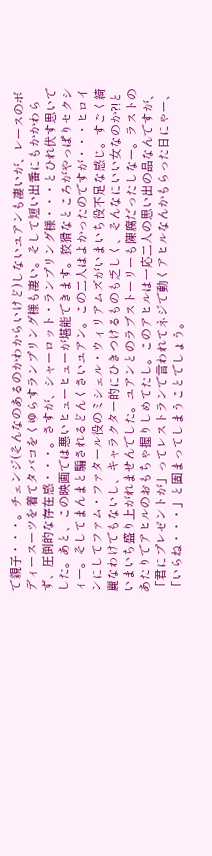で親子・・・。チェンジ(そんなのあるのかわからいけど)しないユアンも凄いが、レースのボディースーツを着てタバコをくゆらすランプリング様も凄い。そして短い出番にもかかわらず、圧倒的な存在感・・・。さすが、シャーロット・ランプリング様・・・とひれ伏す思いでした。あと、この映画では悪いヒューヒューが堪能できます。狡猾なところがやっぱりセクシィー。そしてまんまと騙されるどんくさいユアン。この二人はよかったのですが・・・ヒロインにしてファム・ファタール役のミシェル・ウィリアムズがいまいち役不足な感じ。すごく綺麗なわけでもないし、キャラクター的にひきつけるものも乏しく、そんなにいい女なのか?!といまいち盛り上がれませんでした。ユアンとのラブストーリーも陳腐だったしなー。ラストのあたりでアヒルのおもちゃ握りしめてたし。このアヒルは一応二人の思い出の品なんですが、「君にプレゼントが」ってレストランで言われてネジで動くアヒルなんかもらった日にゃー、「いらね・・・」と固まってしまうことでしょう。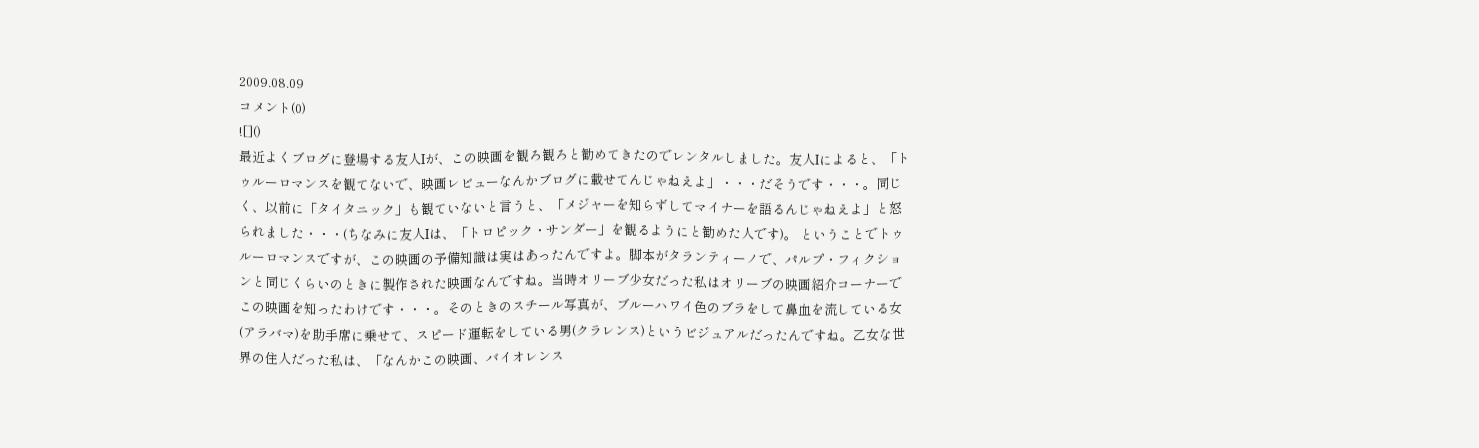2009.08.09
コメント(0)
![]()
最近よくブログに登場する友人Iが、この映画を観ろ観ろと勧めてきたのでレンタルしました。友人Iによると、「トゥルーロマンスを観てないで、映画レビューなんかブログに載せてんじゃねえよ」・・・だそうです・・・。同じく、以前に「タイタニック」も観ていないと言うと、「メジャーを知らずしてマイナーを語るんじゃねえよ」と怒られました・・・(ちなみに友人Iは、「トロピック・サンダー」を観るようにと勧めた人です)。 ということでトゥルーロマンスですが、この映画の予備知識は実はあったんですよ。脚本がタランティーノで、パルプ・フィクションと同じくらいのときに製作された映画なんですね。当時オリーブ少女だった私はオリーブの映画紹介コーナーでこの映画を知ったわけです・・・。そのときのスチール写真が、ブルーハワイ色のブラをして鼻血を流している女(アラバマ)を助手席に乗せて、スピード運転をしている男(クラレンス)というビジュアルだったんですね。乙女な世界の住人だった私は、「なんかこの映画、バイオレンス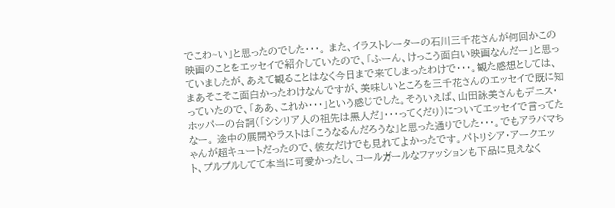でこわ~い」と思ったのでした・・・。 また、イラストレーターの石川三千花さんが何回かこの映画のことをエッセイで紹介していたので、「ふーん、けっこう面白い映画なんだー」と思っていましたが、あえて観ることはなく今日まで来てしまったわけで・・・。観た感想としては、まあそこそこ面白かったわけなんですが、美味しいところを三千花さんのエッセイで既に知っていたので、「ああ、これか・・・」という感じでした。そういえば、山田詠美さんもデニス・ホッパーの台詞(「シシリア人の祖先は黒人だ」・・・ってくだり)についてエッセイで言ってたなー。 途中の展開やラストは「こうなるんだろうな」と思った通りでした・・・。でもアラバマちゃんが超キュートだったので、彼女だけでも見れてよかったです。パトリシア・アークエット、プルプルしてて本当に可愛かったし、コールガールなファッションも下品に見えなく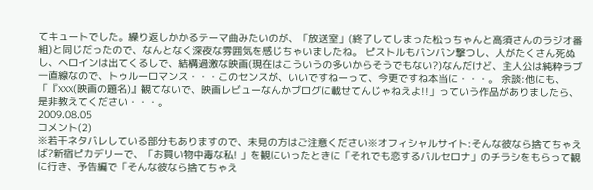てキュートでした。繰り返しかかるテーマ曲みたいのが、「放送室」(終了してしまった松っちゃんと高須さんのラジオ番組)と同じだったので、なんとなく深夜な雰囲気を感じちゃいましたね。 ピストルもバンバン撃つし、人がたくさん死ぬし、ヘロインは出てくるしで、結構過激な映画(現在はこういうの多いからそうでもない?)なんだけど、主人公は純粋ラブ一直線なので、トゥルーロマンス・・・このセンスが、いいですねーって、今更ですね本当に・・・。 余談:他にも、「『XXX(映画の題名)』観てないで、映画レビューなんかブログに載せてんじゃねえよ!!」っていう作品がありましたら、是非教えてください・・・。
2009.08.05
コメント(2)
※若干ネタバレしている部分もありますので、未見の方はご注意ください※オフィシャルサイト:そんな彼なら捨てちゃえば?新宿ピカデリーで、「お買い物中毒な私! 」を観にいったときに「それでも恋するバルセロナ」のチラシをもらって観に行き、予告編で「そんな彼なら捨てちゃえ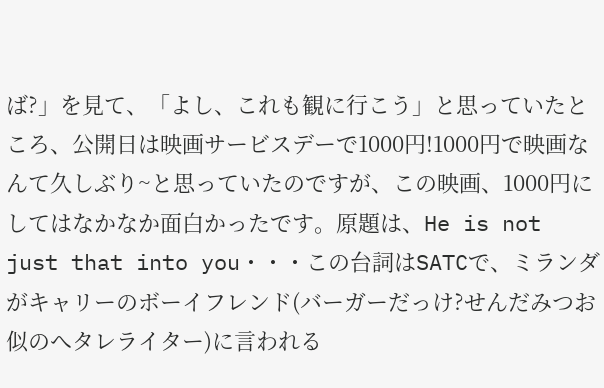ば?」を見て、「よし、これも観に行こう」と思っていたところ、公開日は映画サービスデーで1000円!1000円で映画なんて久しぶり~と思っていたのですが、この映画、1000円にしてはなかなか面白かったです。原題は、He is not just that into you・・・この台詞はSATCで、ミランダがキャリーのボーイフレンド(バーガーだっけ?せんだみつお似のへタレライター)に言われる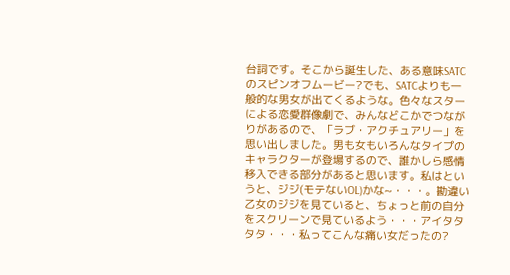台詞です。そこから誕生した、ある意味SATCのスピンオフムービー?でも、SATCよりも一般的な男女が出てくるような。色々なスターによる恋愛群像劇で、みんなどこかでつながりがあるので、「ラブ・アクチュアリー」を思い出しました。男も女もいろんなタイプのキャラクターが登場するので、誰かしら感情移入できる部分があると思います。私はというと、ジジ(モテないOL)かな~・・・。勘違い乙女のジジを見ていると、ちょっと前の自分をスクリーンで見ているよう・・・アイタタタタ・・・私ってこんな痛い女だったの?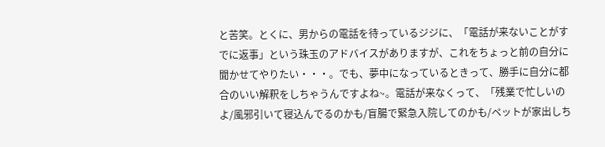と苦笑。とくに、男からの電話を待っているジジに、「電話が来ないことがすでに返事」という珠玉のアドバイスがありますが、これをちょっと前の自分に聞かせてやりたい・・・。でも、夢中になっているときって、勝手に自分に都合のいい解釈をしちゃうんですよね~。電話が来なくって、「残業で忙しいのよ/風邪引いて寝込んでるのかも/盲腸で緊急入院してのかも/ペットが家出しち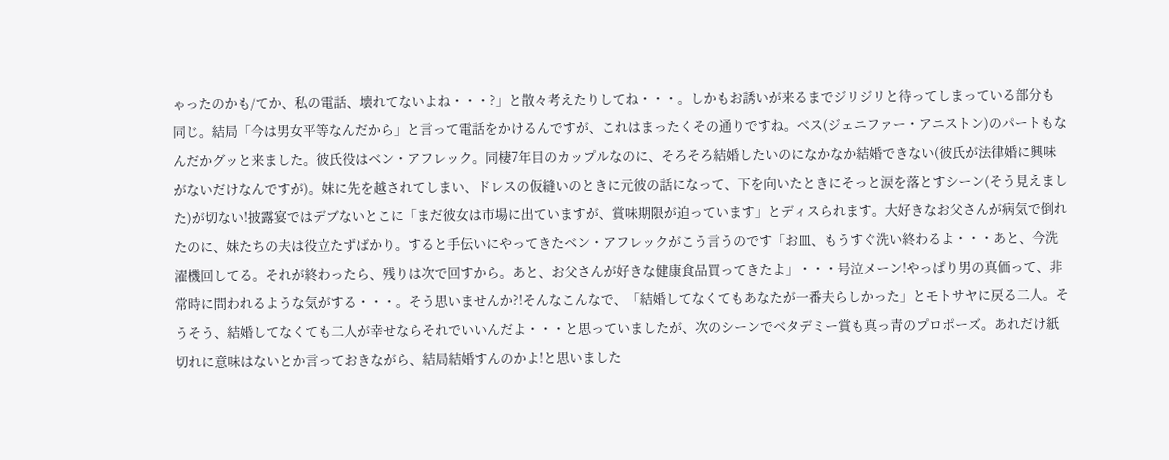ゃったのかも/てか、私の電話、壊れてないよね・・・?」と散々考えたりしてね・・・。しかもお誘いが来るまでジリジリと待ってしまっている部分も同じ。結局「今は男女平等なんだから」と言って電話をかけるんですが、これはまったくその通りですね。べス(ジェニファー・アニストン)のパートもなんだかグッと来ました。彼氏役はベン・アフレック。同棲7年目のカップルなのに、そろそろ結婚したいのになかなか結婚できない(彼氏が法律婚に興味がないだけなんですが)。妹に先を越されてしまい、ドレスの仮縫いのときに元彼の話になって、下を向いたときにそっと涙を落とすシーン(そう見えました)が切ない!披露宴ではデブないとこに「まだ彼女は市場に出ていますが、賞味期限が迫っています」とディスられます。大好きなお父さんが病気で倒れたのに、妹たちの夫は役立たずばかり。すると手伝いにやってきたベン・アフレックがこう言うのです「お皿、もうすぐ洗い終わるよ・・・あと、今洗濯機回してる。それが終わったら、残りは次で回すから。あと、お父さんが好きな健康食品買ってきたよ」・・・号泣メーン!やっぱり男の真価って、非常時に問われるような気がする・・・。そう思いませんか?!そんなこんなで、「結婚してなくてもあなたが一番夫らしかった」とモトサヤに戻る二人。そうそう、結婚してなくても二人が幸せならそれでいいんだよ・・・と思っていましたが、次のシーンでベタデミー賞も真っ青のプロポーズ。あれだけ紙切れに意味はないとか言っておきながら、結局結婚すんのかよ!と思いました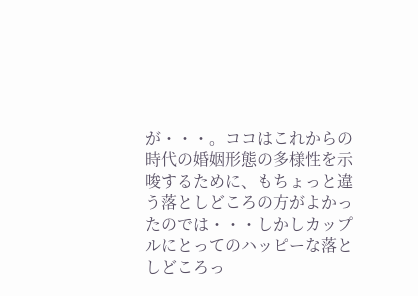が・・・。ココはこれからの時代の婚姻形態の多様性を示唆するために、もちょっと違う落としどころの方がよかったのでは・・・しかしカップルにとってのハッピーな落としどころっ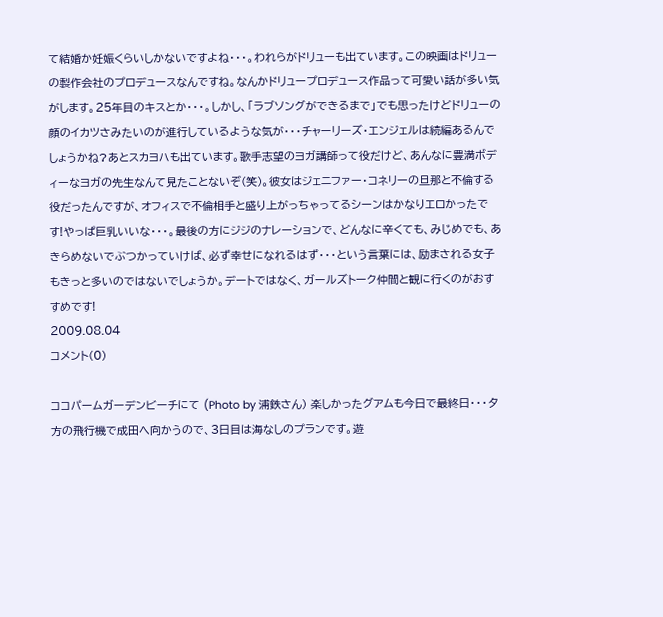て結婚か妊娠くらいしかないですよね・・・。われらがドリューも出ています。この映画はドリューの製作会社のプロデュースなんですね。なんかドリュープロデュース作品って可愛い話が多い気がします。25年目のキスとか・・・。しかし、「ラブソングができるまで」でも思ったけどドリューの顔のイカツさみたいのが進行しているような気が・・・チャーリーズ・エンジェルは続編あるんでしょうかね?あとスカヨハも出ています。歌手志望のヨガ講師って役だけど、あんなに豊満ボディーなヨガの先生なんて見たことないぞ(笑)。彼女はジェニファー・コネリーの旦那と不倫する役だったんですが、オフィスで不倫相手と盛り上がっちゃってるシーンはかなりエロかったです!やっぱ巨乳いいな・・・。最後の方にジジのナレーションで、どんなに辛くても、みじめでも、あきらめないでぶつかっていけば、必ず幸せになれるはず・・・という言葉には、励まされる女子もきっと多いのではないでしょうか。デートではなく、ガールズトーク仲間と観に行くのがおすすめです!
2009.08.04
コメント(0)

ココパームガーデンビーチにて (Photo by 浦鉄さん) 楽しかったグアムも今日で最終日・・・夕方の飛行機で成田へ向かうので、3日目は海なしのプランです。遊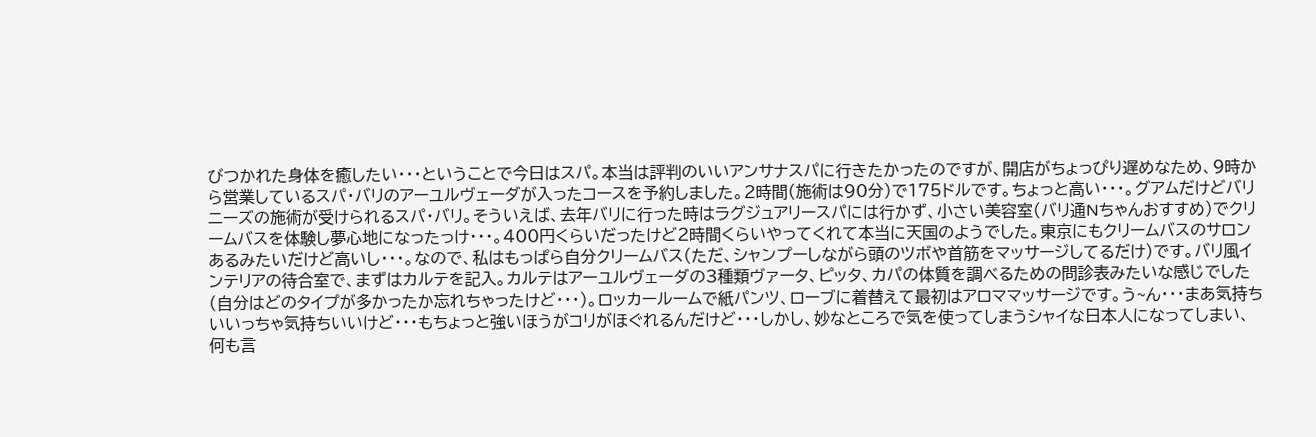びつかれた身体を癒したい・・・ということで今日はスパ。本当は評判のいいアンサナスパに行きたかったのですが、開店がちょっぴり遅めなため、9時から営業しているスパ・バリのアーユルヴェーダが入ったコースを予約しました。2時間(施術は90分)で175ドルです。ちょっと高い・・・。グアムだけどバリニーズの施術が受けられるスパ・バリ。そういえば、去年バリに行った時はラグジュアリースパには行かず、小さい美容室(バリ通Nちゃんおすすめ)でクリームバスを体験し夢心地になったっけ・・・。400円くらいだったけど2時間くらいやってくれて本当に天国のようでした。東京にもクリームバスのサロンあるみたいだけど高いし・・・。なので、私はもっぱら自分クリームバス(ただ、シャンプーしながら頭のツボや首筋をマッサージしてるだけ)です。バリ風インテリアの待合室で、まずはカルテを記入。カルテはアーユルヴェーダの3種類ヴァータ、ピッタ、カパの体質を調べるための問診表みたいな感じでした(自分はどのタイプが多かったか忘れちゃったけど・・・)。ロッカールームで紙パンツ、ローブに着替えて最初はアロママッサージです。う~ん・・・まあ気持ちいいっちゃ気持ちいいけど・・・もちょっと強いほうがコリがほぐれるんだけど・・・しかし、妙なところで気を使ってしまうシャイな日本人になってしまい、何も言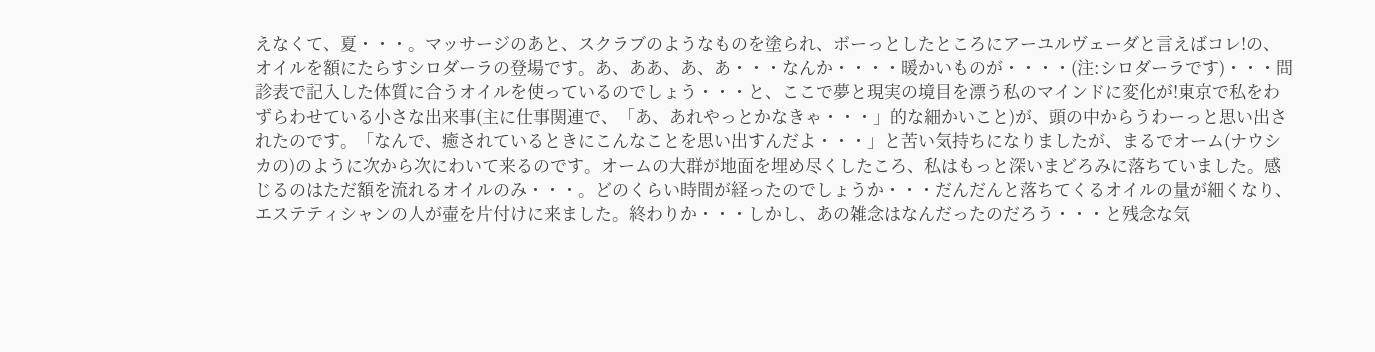えなくて、夏・・・。マッサージのあと、スクラブのようなものを塗られ、ボーっとしたところにアーユルヴェーダと言えばコレ!の、オイルを額にたらすシロダーラの登場です。あ、ああ、あ、あ・・・なんか・・・・暖かいものが・・・・(注:シロダーラです)・・・問診表で記入した体質に合うオイルを使っているのでしょう・・・と、ここで夢と現実の境目を漂う私のマインドに変化が!東京で私をわずらわせている小さな出来事(主に仕事関連で、「あ、あれやっとかなきゃ・・・」的な細かいこと)が、頭の中からうわーっと思い出されたのです。「なんで、癒されているときにこんなことを思い出すんだよ・・・」と苦い気持ちになりましたが、まるでオーム(ナウシカの)のように次から次にわいて来るのです。オームの大群が地面を埋め尽くしたころ、私はもっと深いまどろみに落ちていました。感じるのはただ額を流れるオイルのみ・・・。どのくらい時間が経ったのでしょうか・・・だんだんと落ちてくるオイルの量が細くなり、エステティシャンの人が壷を片付けに来ました。終わりか・・・しかし、あの雑念はなんだったのだろう・・・と残念な気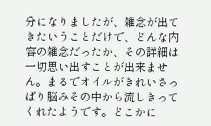分になりましたが、雑念が出てきたいうことだけで、どんな内容の雑念だったか、その詳細は一切思い出すことが出来ません。まるでオイルがきれいさっぱり脳みその中から流しきってくれたようです。どこかに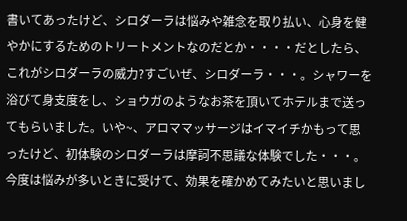書いてあったけど、シロダーラは悩みや雑念を取り払い、心身を健やかにするためのトリートメントなのだとか・・・・だとしたら、これがシロダーラの威力?すごいぜ、シロダーラ・・・。シャワーを浴びて身支度をし、ショウガのようなお茶を頂いてホテルまで送ってもらいました。いや~、アロママッサージはイマイチかもって思ったけど、初体験のシロダーラは摩訶不思議な体験でした・・・。今度は悩みが多いときに受けて、効果を確かめてみたいと思いまし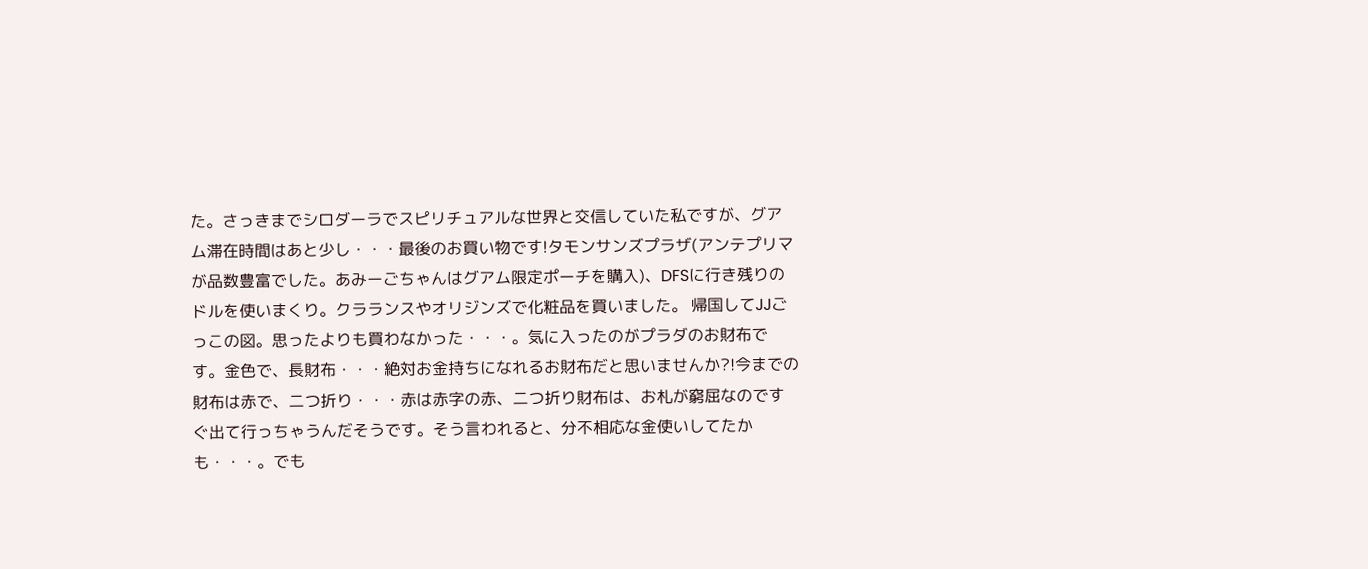た。さっきまでシロダーラでスピリチュアルな世界と交信していた私ですが、グアム滞在時間はあと少し・・・最後のお買い物です!タモンサンズプラザ(アンテプリマが品数豊富でした。あみーごちゃんはグアム限定ポーチを購入)、DFSに行き残りのドルを使いまくり。クラランスやオリジンズで化粧品を買いました。 帰国してJJごっこの図。思ったよりも買わなかった・・・。気に入ったのがプラダのお財布です。金色で、長財布・・・絶対お金持ちになれるお財布だと思いませんか?!今までの財布は赤で、二つ折り・・・赤は赤字の赤、二つ折り財布は、お札が窮屈なのですぐ出て行っちゃうんだそうです。そう言われると、分不相応な金使いしてたかも・・・。でも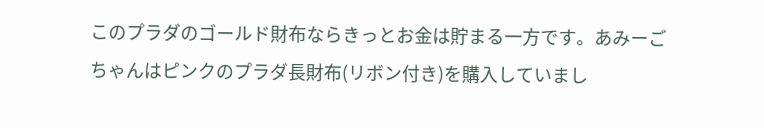このプラダのゴールド財布ならきっとお金は貯まる一方です。あみーごちゃんはピンクのプラダ長財布(リボン付き)を購入していまし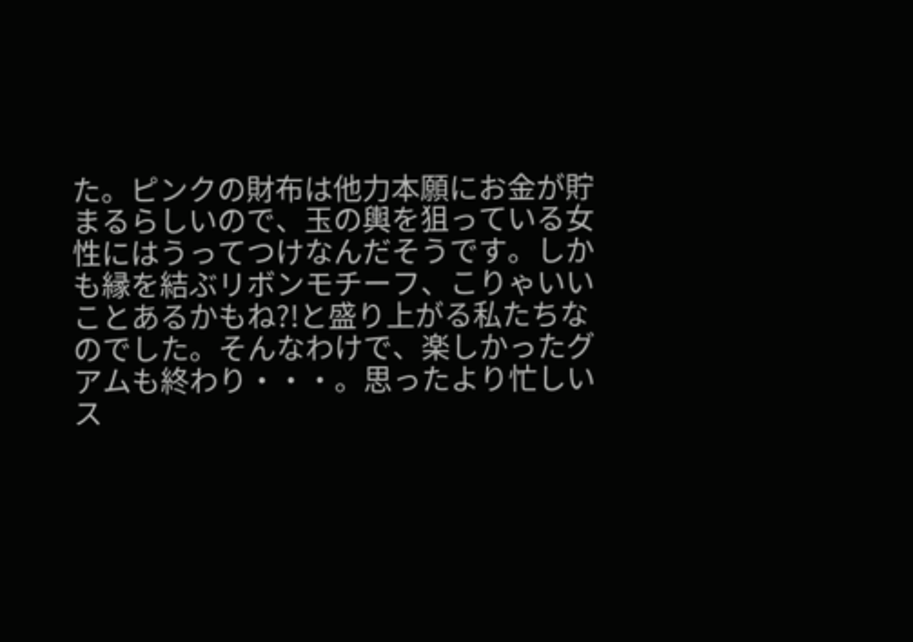た。ピンクの財布は他力本願にお金が貯まるらしいので、玉の輿を狙っている女性にはうってつけなんだそうです。しかも縁を結ぶリボンモチーフ、こりゃいいことあるかもね?!と盛り上がる私たちなのでした。そんなわけで、楽しかったグアムも終わり・・・。思ったより忙しいス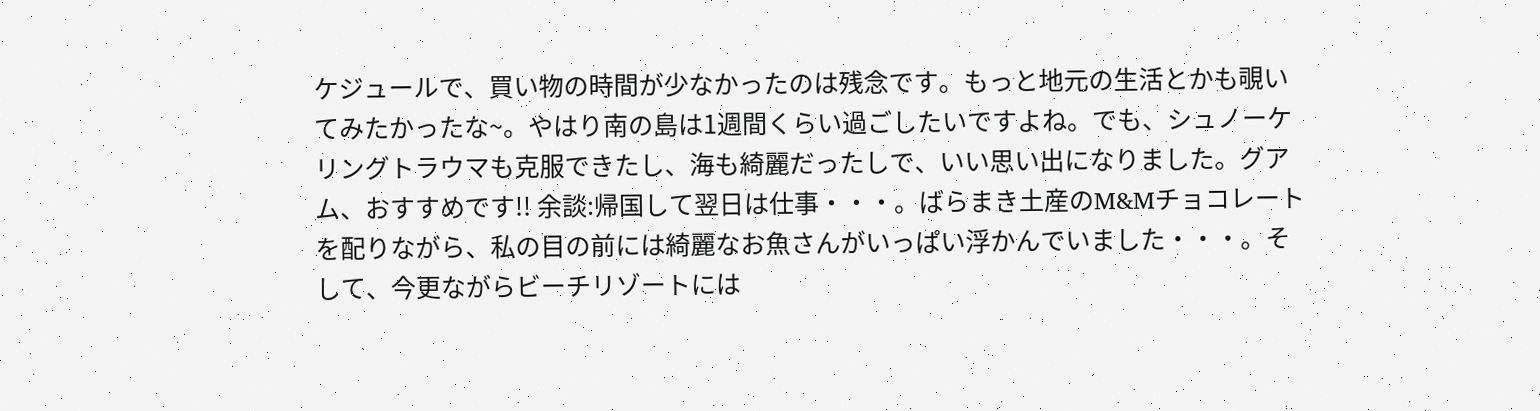ケジュールで、買い物の時間が少なかったのは残念です。もっと地元の生活とかも覗いてみたかったな~。やはり南の島は1週間くらい過ごしたいですよね。でも、シュノーケリングトラウマも克服できたし、海も綺麗だったしで、いい思い出になりました。グアム、おすすめです!! 余談:帰国して翌日は仕事・・・。ばらまき土産のM&Mチョコレートを配りながら、私の目の前には綺麗なお魚さんがいっぱい浮かんでいました・・・。そして、今更ながらビーチリゾートには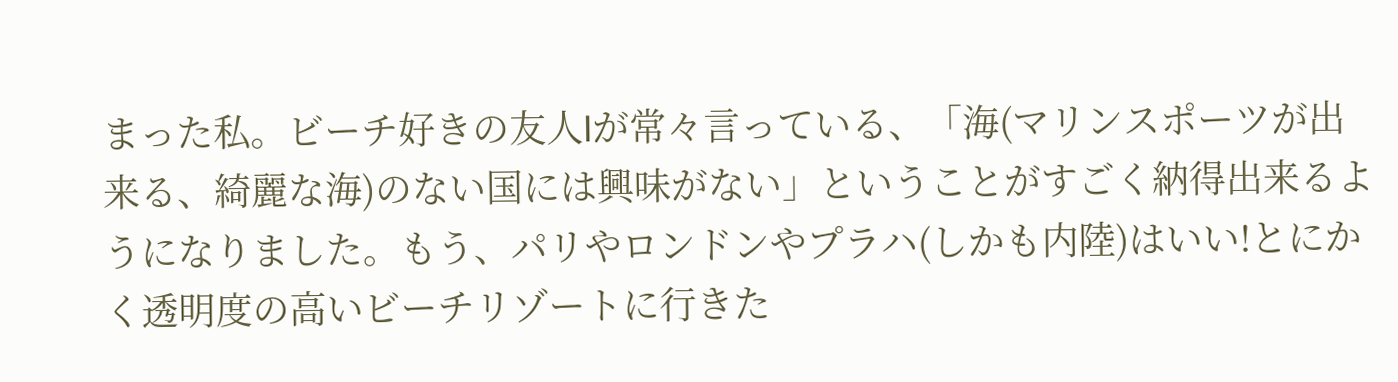まった私。ビーチ好きの友人Iが常々言っている、「海(マリンスポーツが出来る、綺麗な海)のない国には興味がない」ということがすごく納得出来るようになりました。もう、パリやロンドンやプラハ(しかも内陸)はいい!とにかく透明度の高いビーチリゾートに行きた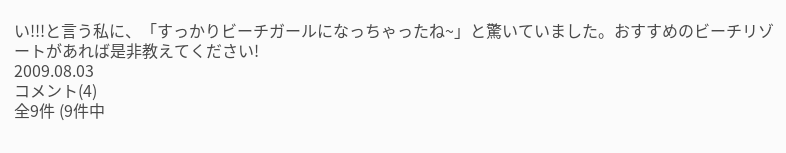い!!!と言う私に、「すっかりビーチガールになっちゃったね~」と驚いていました。おすすめのビーチリゾートがあれば是非教えてください!
2009.08.03
コメント(4)
全9件 (9件中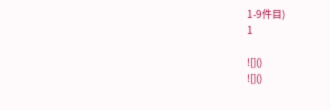1-9件目)
1

![]()
![]()